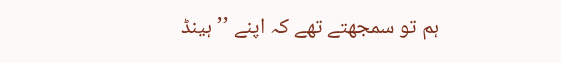ہم تو سمجھتے تھے کہ اپنے ’’ہینڈ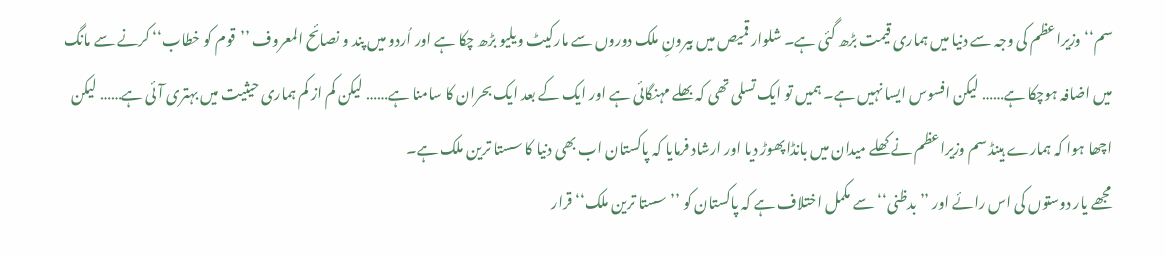سم‘‘ وزیراعظم کی وجہ سے دنیا میں ہماری قیمت بڑھ گئی ہے۔ شلوار قمیص میں بیرونِ ملک دوروں سے مارکیٹ ویلیو بڑھ چکا ہے اور اُردو میں پند و نصائح المعروف ’’قوم کو خطاب‘‘ کرنے سے مانگ میں اضافہ ہوچکا ہے…… لیکن افسوس ایسا نہیں ہے۔ ہمیں تو ایک تسلی تھی کہ بھلے مہنگائی ہے اور ایک کے بعد ایک بحران کا سامنا ہے…… لیکن کم از کم ہماری حیثیت میں بہتری آئی ہے…… لیکن اچھا ہوا کہ ہمارے ہینڈ سم وزیراعظم نے کھلے میدان میں بانڈا پھوڑ دیا اور ارشاد فرمایا کہ پاکستان اب بھی دنیا کا سستا ترین ملک ہے۔
مجھے یار دوستوں کی اس رائے اور ’’بدظنی‘‘ سے مکمل اختلاف ہے کہ پاکستان کو ’’سستا ترین ملک‘‘ قرار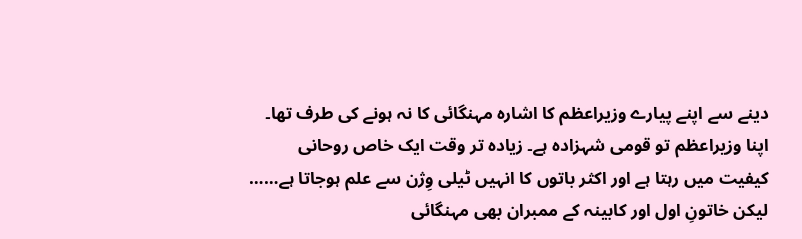دینے سے اپنے پیارے وزیراعظم کا اشارہ مہنگائی کا نہ ہونے کی طرف تھا۔ اپنا وزیراعظم تو قومی شہزادہ ہے۔ زیادہ تر وقت ایک خاص روحانی کیفیت میں رہتا ہے اور اکثر باتوں کا انہیں ٹیلی وِژن سے علم ہوجاتا ہے…… لیکن خاتونِ اول اور کابینہ کے ممبران بھی مہنگائی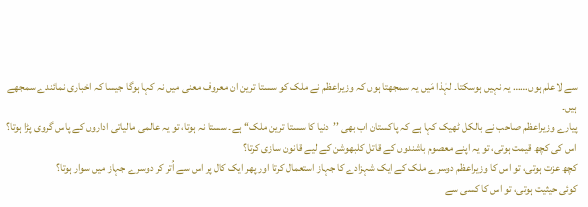سے لاعلم ہوں…… یہ نہیں ہوسکتا۔ لہٰذا مَیں یہ سمجھتا ہوں کہ وزیراعظم نے ملک کو سستا ترین ان معروف معنی میں نہ کہا ہوگا جیسا کہ اخباری نمائندے سمجھے ہیں۔
پیارے وزیراعظم صاحب نے بالکل ٹھیک کہا ہے کہ پاکستان اب بھی ’’دنیا کا سستا ترین ملک‘‘ ہے۔ سستا نہ ہوتا، تو یہ عالمی مالیاتی اداروں کے پاس گروی پڑا ہوتا؟
اس کی کچھ قیمت ہوتی، تو یہ اپنے معصوم باشندوں کے قاتل کلبھوشن کے لیے قانون سازی کرتا؟
کچھ عزت ہوتی، تو اس کا وزیراعظم دوسرے ملک کے ایک شہزادے کا جہاز استعمال کرتا اور پھر ایک کال پر اس سے اُتر کر دوسرے جہاز میں سوار ہوتا؟
کوئی حیثیت ہوتی، تو اس کا کسی سے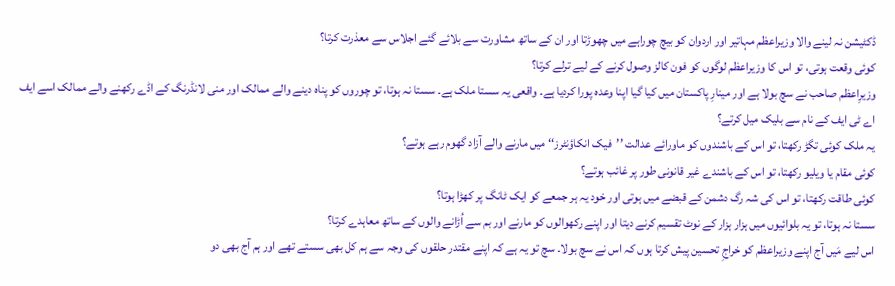ڈکٹیشن نہ لینے والا وزیراعظم مہاتیر اور اردوان کو بیچ چوراہے میں چھوڑتا اور ان کے ساتھ مشاورت سے بلائے گئے اجلاس سے معذرت کرتا؟
کوئی وقعت ہوتی، تو اس کا وزیراعظم لوگوں کو فون کالز وصول کرنے کے لیے ترلے کرتا؟
وزیرِاعظم صاحب نے سچ بولا ہے اور مینارِ پاکستان میں کیا گیا اپنا وعدہ پورا کردیا ہے۔ واقعی یہ سستا ملک ہے۔ سستا نہ ہوتا، تو چوروں کو پناہ دینے والے ممالک اور منی لانڈرنگ کے اڈے رکھنے والے ممالک اسے ایف اے ٹی ایف کے نام سے بلیک میل کرتے؟
یہ ملک کوئی تگڑ رکھتا، تو اس کے باشندوں کو ماورائے عدالت ’’فیک انکاؤنٹرز‘‘ میں مارنے والے آزاد گھوم رہے ہوتے؟
کوئی مقام یا ویلیو رکھتا، تو اس کے باشندے غیر قانونی طور پر غائب ہوتے؟
کوئی طاقت رکھتا، تو اس کی شہ رگ دشمن کے قبضے میں ہوتی اور خود یہ ہر جمعے کو ایک ٹانگ پر کھڑا ہوتا؟
سستا نہ ہوتا، تو یہ بلوائیوں میں ہزار ہزار کے نوٹ تقسیم کرنے دیتا اور اپنے رکھوالوں کو مارنے اور بم سے اُڑانے والوں کے ساتھ معاہدے کرتا؟
اس لیے مَیں آج اپنے وزیراعظم کو خراجِ تحسین پیش کرتا ہوں کہ اس نے سچ بولا۔ سچ تو یہ ہے کہ اپنے مقتدر حلقوں کی وجہ سے ہم کل بھی سستے تھے اور ہم آج بھی دو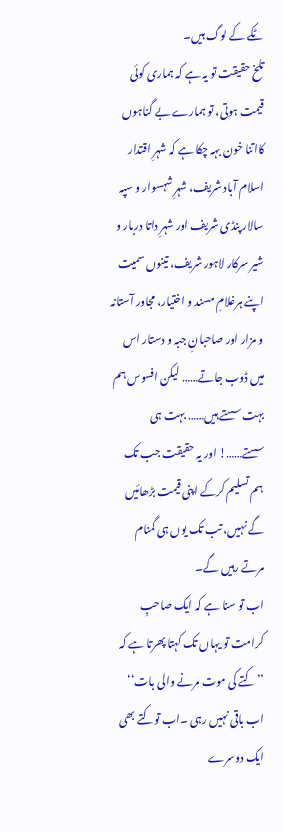ٹکے کے لوگ ہیں۔
تلخ حقیقت تو یہ ہے کہ ہماری کوئی قیمت ہوتی، تو ہمارے بے گناہوں کااتنا خون بہہ چکا ہے کہ شہرِ اقتدار اسلام آباد شریف، شہرِ شہسوار و سپہ سالار پنڈی شریف اور شہرِ داتا دربار و شیر سرکار لاہور شریف، تینوں سمیت اپنے ہرغلامِ مسند و اختیار، مجاور آستانہ و مزار اور صاحبانِ جبہ و دستار اس میں ڈوب جاتے…… لیکن افسوس ہم بہت سستے ہیں…… بہت ہی سستے……! اور یہ حقیقت جب تک ہم تسلیم کرکے اپنی قیمت بڑھائیں گے نہیں، تب تک یوں ہی گمنام مرتے رہیں گے۔
اب تو سنا ہے کہ ایک صاحبِ کرامت تو یہاں تک کہتا پھرتا ہے کہ ’’کتے کی موت مرنے والی بات‘‘ اب باقی نہیں رہی ۔اب توکتے بھی ایک دوسرے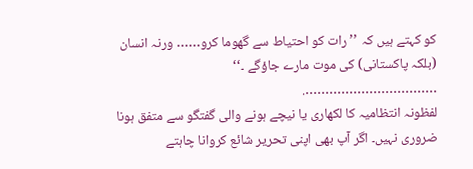کو کہتے ہیں کہ ’’رات کو احتیاط سے گھوما کرو…… ورنہ انسان (بلکہ پاکستانی) کی موت مارے جاؤگے ۔‘‘
…………………………….
لفظونہ انتظامیہ کا لکھاری یا نیچے ہونے والی گفتگو سے متفق ہونا ضروری نہیں۔ اگر آپ بھی اپنی تحریر شائع کروانا چاہتے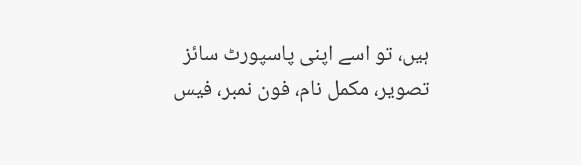ہیں، تو اسے اپنی پاسپورٹ سائز تصویر، مکمل نام، فون نمبر، فیس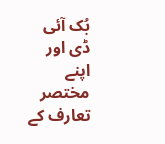بُک آئی ڈی اور اپنے مختصر تعارف کے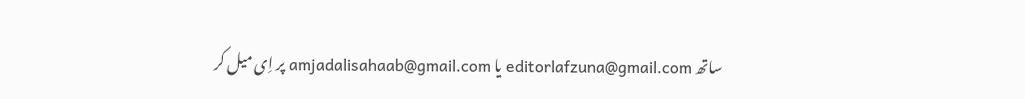ساتھ editorlafzuna@gmail.com یا amjadalisahaab@gmail.com پر اِی میل کر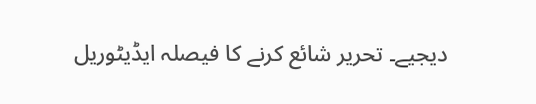دیجیے۔ تحریر شائع کرنے کا فیصلہ ایڈیٹوریل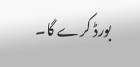بورڈ کرے گا۔